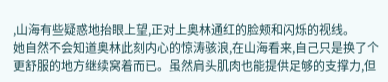,山海有些疑惑地抬眼上望,正对上奥林通红的脸颊和闪烁的视线。
她自然不会知道奥林此刻内心的惊涛骇浪,在山海看来,自己只是换了个更舒服的地方继续窝着而已。虽然肩头肌肉也能提供足够的支撑力,但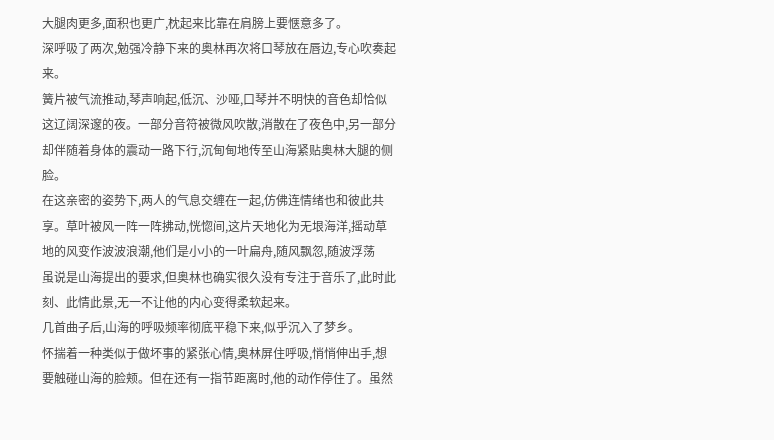大腿肉更多,面积也更广,枕起来比靠在肩膀上要惬意多了。
深呼吸了两次,勉强冷静下来的奥林再次将口琴放在唇边,专心吹奏起来。
簧片被气流推动,琴声响起,低沉、沙哑,口琴并不明快的音色却恰似这辽阔深邃的夜。一部分音符被微风吹散,消散在了夜色中,另一部分却伴随着身体的震动一路下行,沉甸甸地传至山海紧贴奥林大腿的侧脸。
在这亲密的姿势下,两人的气息交缠在一起,仿佛连情绪也和彼此共享。草叶被风一阵一阵拂动,恍惚间,这片天地化为无垠海洋,摇动草地的风变作波波浪潮,他们是小小的一叶扁舟,随风飘忽,随波浮荡
虽说是山海提出的要求,但奥林也确实很久没有专注于音乐了,此时此刻、此情此景,无一不让他的内心变得柔软起来。
几首曲子后,山海的呼吸频率彻底平稳下来,似乎沉入了梦乡。
怀揣着一种类似于做坏事的紧张心情,奥林屏住呼吸,悄悄伸出手,想要触碰山海的脸颊。但在还有一指节距离时,他的动作停住了。虽然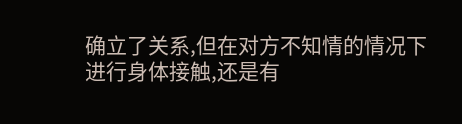确立了关系,但在对方不知情的情况下进行身体接触,还是有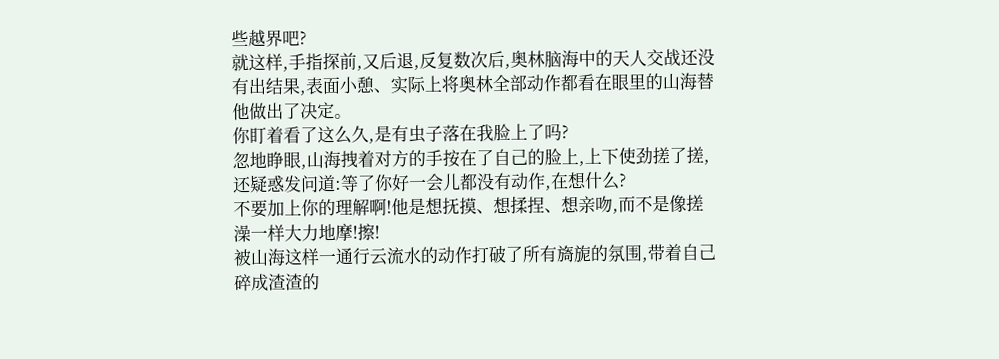些越界吧?
就这样,手指探前,又后退,反复数次后,奥林脑海中的天人交战还没有出结果,表面小憩、实际上将奥林全部动作都看在眼里的山海替他做出了决定。
你盯着看了这么久,是有虫子落在我脸上了吗?
忽地睁眼,山海拽着对方的手按在了自己的脸上,上下使劲搓了搓,还疑惑发问道:等了你好一会儿都没有动作,在想什么?
不要加上你的理解啊!他是想抚摸、想揉捏、想亲吻,而不是像搓澡一样大力地摩!擦!
被山海这样一通行云流水的动作打破了所有旖旎的氛围,带着自己碎成渣渣的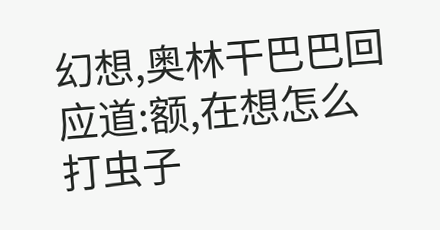幻想,奥林干巴巴回应道:额,在想怎么打虫子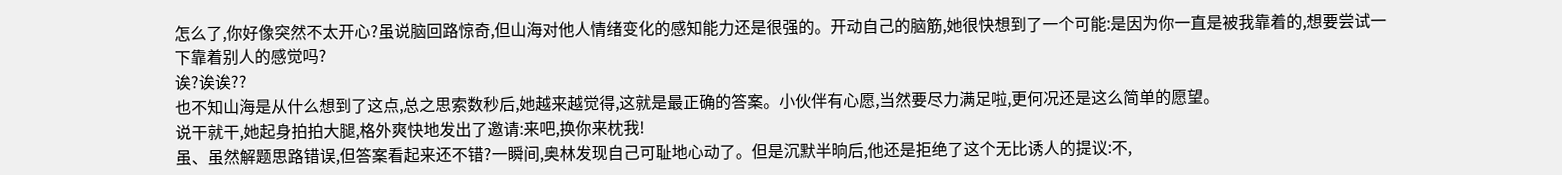怎么了,你好像突然不太开心?虽说脑回路惊奇,但山海对他人情绪变化的感知能力还是很强的。开动自己的脑筋,她很快想到了一个可能:是因为你一直是被我靠着的,想要尝试一下靠着别人的感觉吗?
诶?诶诶??
也不知山海是从什么想到了这点,总之思索数秒后,她越来越觉得,这就是最正确的答案。小伙伴有心愿,当然要尽力满足啦,更何况还是这么简单的愿望。
说干就干,她起身拍拍大腿,格外爽快地发出了邀请:来吧,换你来枕我!
虽、虽然解题思路错误,但答案看起来还不错?一瞬间,奥林发现自己可耻地心动了。但是沉默半晌后,他还是拒绝了这个无比诱人的提议:不,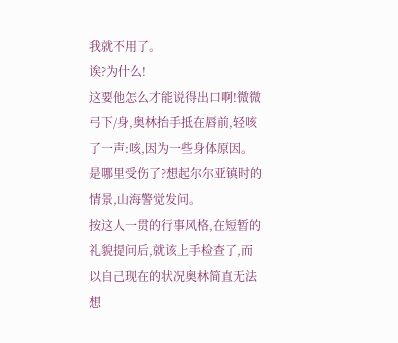我就不用了。
诶?为什么!
这要他怎么才能说得出口啊!微微弓下/身,奥林抬手抵在唇前,轻咳了一声:咳,因为一些身体原因。
是哪里受伤了?想起尔尔亚镇时的情景,山海警觉发问。
按这人一贯的行事风格,在短暂的礼貌提问后,就该上手检查了,而以自己现在的状况奥林简直无法想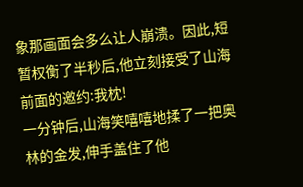象那画面会多么让人崩溃。因此,短暂权衡了半秒后,他立刻接受了山海前面的邀约:我枕!
一分钟后,山海笑嘻嘻地揉了一把奥林的金发,伸手盖住了他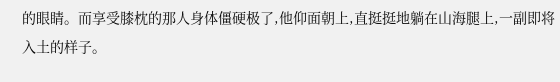的眼睛。而享受膝枕的那人身体僵硬极了,他仰面朝上,直挺挺地躺在山海腿上,一副即将入土的样子。